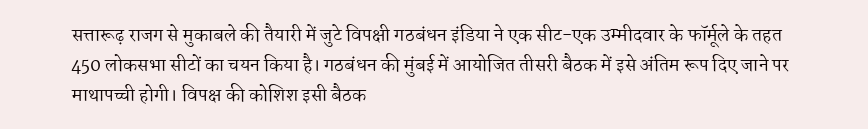सत्तारूढ़ राजग से मुकाबले की तैयारी में जुटे विपक्षी गठबंधन इंडिया ने एक सीट-एक उम्मीदवार के फॉर्मूले के तहत 450 लोकसभा सीटों का चयन किया है। गठबंधन की मुंबई में आयोजित तीसरी बैठक में इसे अंतिम रूप दिए जाने पर माथापच्ची होगी। विपक्ष की कोशिश इसी बैठक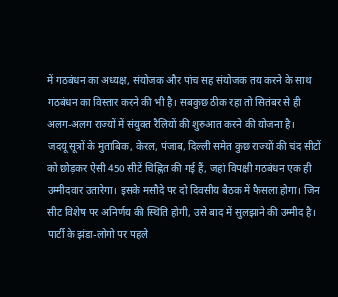में गठबंधन का अध्यक्ष, संयोजक और पांच सह संयोजक तय करने के साथ गठबंधन का विस्तार करने की भी है। सबकुछ ठीक रहा तो सितंबर से ही अलग-अलग राज्यों में संयुक्त रैलियों की शुरुआत करने की योजना है।
जदयू सूत्रों के मुताबिक, केरल, पंजाब, दिल्ली समेत कुछ राज्यों की चंद सीटों को छोड़कर ऐसी 450 सीटें चिह्नित की गई हैं, जहां विपक्षी गठबंधन एक ही उम्मीदवार उतारेगा। इसके मसौदे पर दो दिवसीय बैठक में फैसला होगा। जिन सीट विशेष पर अनिर्णय की स्थिति होगी, उसे बाद में सुलझाने की उम्मीद है। पार्टी के झंडा-लोगो पर पहले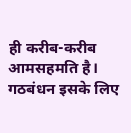ही करीब-करीब आमसहमति है। गठबंधन इसके लिए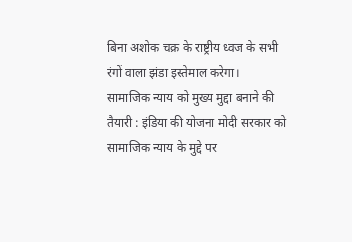बिना अशोक चक्र के राष्ट्रीय ध्वज के सभी रंगों वाला झंडा इस्तेमाल करेगा।
सामाजिक न्याय को मुख्य मुद्दा बनाने की तैयारी : इंडिया की योजना मोदी सरकार को सामाजिक न्याय के मुद्दे पर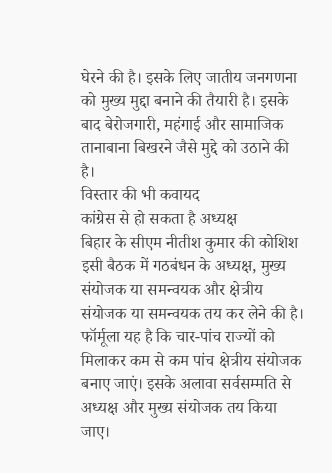घेरने की है। इसके लिए जातीय जनगणना को मुख्य मुद्दा बनाने की तैयारी है। इसके बाद बेरोजगारी, महंगाई और सामाजिक तानाबाना बिखरने जैसे मुद्दे को उठाने की है।
विस्तार की भी कवायद
कांग्रेस से हो सकता है अध्यक्ष
बिहार के सीएम नीतीश कुमार की कोशिश इसी बैठक में गठबंधन के अध्यक्ष, मुख्य संयोजक या समन्वयक और क्षेत्रीय संयोजक या समन्वयक तय कर लेने की है। फॉर्मूला यह है कि चार-पांच राज्यों को मिलाकर कम से कम पांच क्षेत्रीय संयोजक बनाए जाएं। इसके अलावा सर्वसम्मति से अध्यक्ष और मुख्य संयोजक तय किया जाए।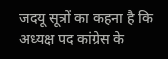जदयू सूत्रों का कहना है कि अध्यक्ष पद कांग्रेस के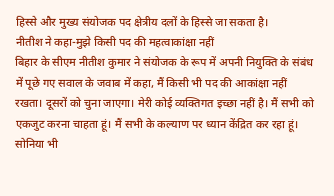हिस्से और मुख्य संयोजक पद क्षेत्रीय दलों के हिस्से जा सकता है।
नीतीश ने कहा-मुझे किसी पद की महत्वाकांक्षा नहीं
बिहार के सीएम नीतीश कुमार ने संयोजक के रूप में अपनी नियुक्ति के संबंध में पूछे गए सवाल के जवाब में कहा, मैं किसी भी पद की आकांक्षा नहीं रखता। दूसरों को चुना जाएगा। मेरी कोई व्यक्तिगत इच्छा नहीं है। मैं सभी को एकजुट करना चाहता हूं। मैं सभी के कल्याण पर ध्यान केंद्रित कर रहा हूं।
सोनिया भी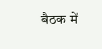बैठक में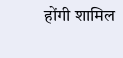होंगी शामिल